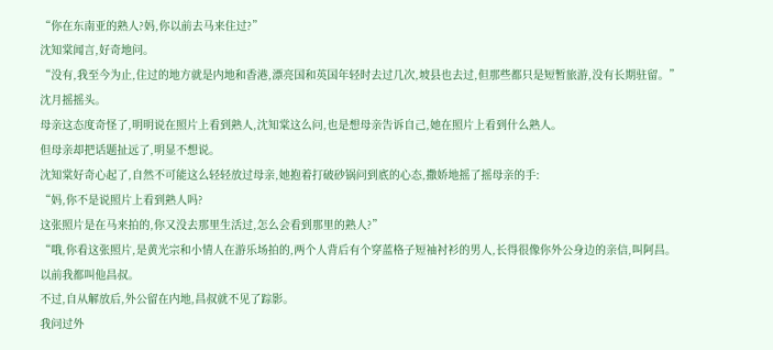“你在东南亚的熟人?妈,你以前去马来住过?”
沈知棠闻言,好奇地问。
“没有,我至今为止,住过的地方就是内地和香港,漂亮国和英国年轻时去过几次,坡县也去过,但那些都只是短暂旅游,没有长期驻留。”
沈月摇摇头。
母亲这态度奇怪了,明明说在照片上看到熟人,沈知棠这么问,也是想母亲告诉自己,她在照片上看到什么熟人。
但母亲却把话题扯远了,明显不想说。
沈知棠好奇心起了,自然不可能这么轻轻放过母亲,她抱着打破砂锅问到底的心态,撒娇地摇了摇母亲的手:
“妈,你不是说照片上看到熟人吗?
这张照片是在马来拍的,你又没去那里生活过,怎么会看到那里的熟人?”
“哦,你看这张照片,是黄光宗和小情人在游乐场拍的,两个人背后有个穿蓝格子短袖衬衫的男人,长得很像你外公身边的亲信,叫阿昌。
以前我都叫他昌叔。
不过,自从解放后,外公留在内地,昌叔就不见了踪影。
我问过外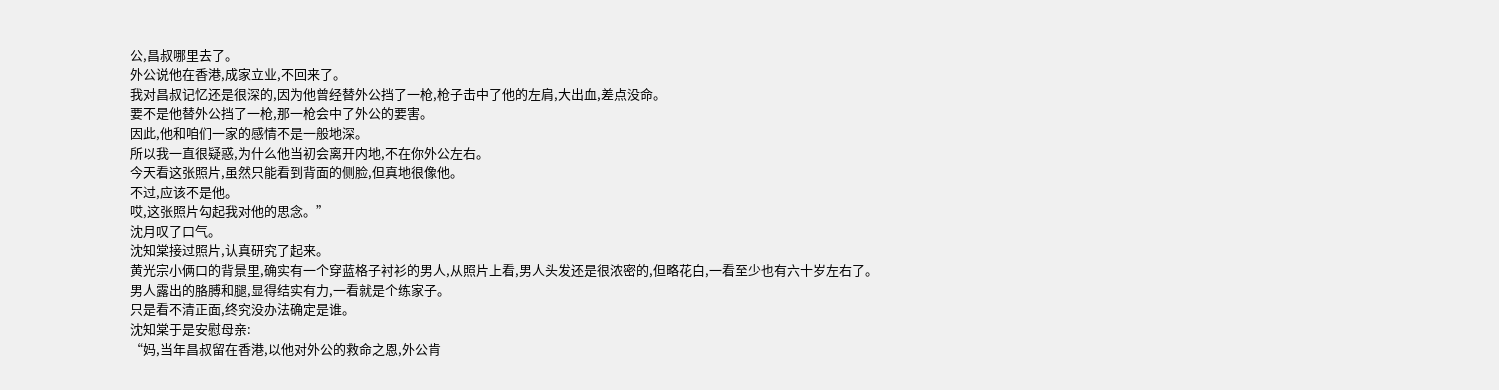公,昌叔哪里去了。
外公说他在香港,成家立业,不回来了。
我对昌叔记忆还是很深的,因为他曾经替外公挡了一枪,枪子击中了他的左肩,大出血,差点没命。
要不是他替外公挡了一枪,那一枪会中了外公的要害。
因此,他和咱们一家的感情不是一般地深。
所以我一直很疑惑,为什么他当初会离开内地,不在你外公左右。
今天看这张照片,虽然只能看到背面的侧脸,但真地很像他。
不过,应该不是他。
哎,这张照片勾起我对他的思念。”
沈月叹了口气。
沈知棠接过照片,认真研究了起来。
黄光宗小俩口的背景里,确实有一个穿蓝格子衬衫的男人,从照片上看,男人头发还是很浓密的,但略花白,一看至少也有六十岁左右了。
男人露出的胳膊和腿,显得结实有力,一看就是个练家子。
只是看不清正面,终究没办法确定是谁。
沈知棠于是安慰母亲:
“妈,当年昌叔留在香港,以他对外公的救命之恩,外公肯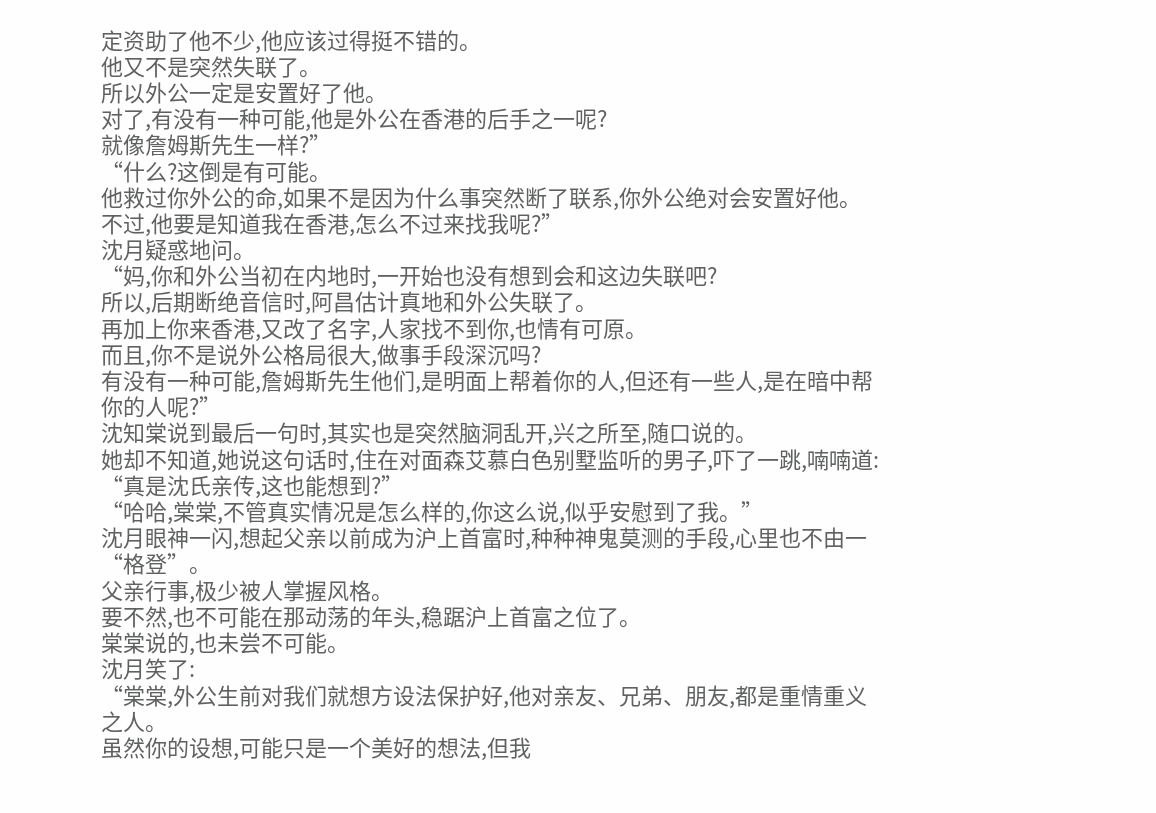定资助了他不少,他应该过得挺不错的。
他又不是突然失联了。
所以外公一定是安置好了他。
对了,有没有一种可能,他是外公在香港的后手之一呢?
就像詹姆斯先生一样?”
“什么?这倒是有可能。
他救过你外公的命,如果不是因为什么事突然断了联系,你外公绝对会安置好他。
不过,他要是知道我在香港,怎么不过来找我呢?”
沈月疑惑地问。
“妈,你和外公当初在内地时,一开始也没有想到会和这边失联吧?
所以,后期断绝音信时,阿昌估计真地和外公失联了。
再加上你来香港,又改了名字,人家找不到你,也情有可原。
而且,你不是说外公格局很大,做事手段深沉吗?
有没有一种可能,詹姆斯先生他们,是明面上帮着你的人,但还有一些人,是在暗中帮你的人呢?”
沈知棠说到最后一句时,其实也是突然脑洞乱开,兴之所至,随口说的。
她却不知道,她说这句话时,住在对面森艾慕白色别墅监听的男子,吓了一跳,喃喃道:
“真是沈氏亲传,这也能想到?”
“哈哈,棠棠,不管真实情况是怎么样的,你这么说,似乎安慰到了我。”
沈月眼神一闪,想起父亲以前成为沪上首富时,种种神鬼莫测的手段,心里也不由一“格登”。
父亲行事,极少被人掌握风格。
要不然,也不可能在那动荡的年头,稳踞沪上首富之位了。
棠棠说的,也未尝不可能。
沈月笑了:
“棠棠,外公生前对我们就想方设法保护好,他对亲友、兄弟、朋友,都是重情重义之人。
虽然你的设想,可能只是一个美好的想法,但我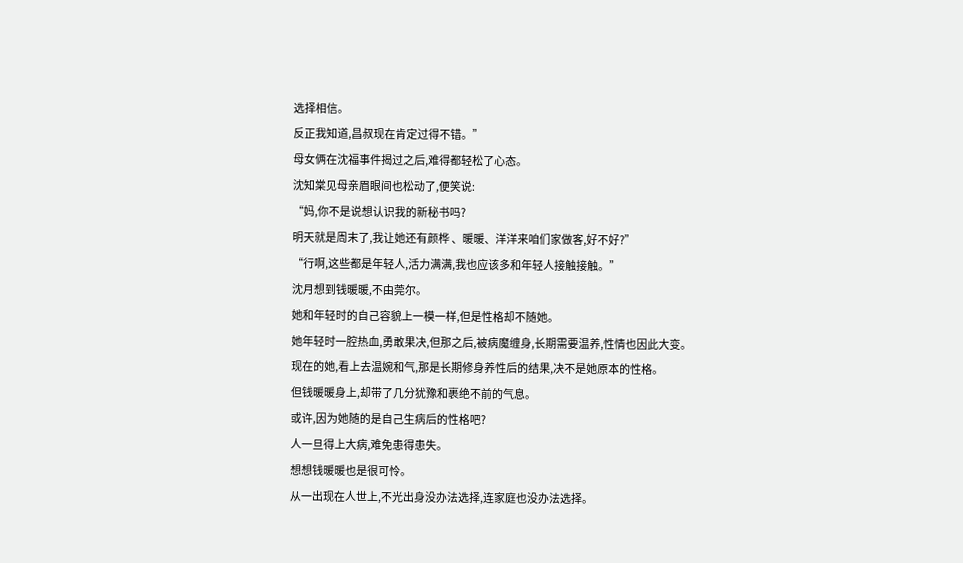选择相信。
反正我知道,昌叔现在肯定过得不错。”
母女俩在沈福事件揭过之后,难得都轻松了心态。
沈知棠见母亲眉眼间也松动了,便笑说:
“妈,你不是说想认识我的新秘书吗?
明天就是周末了,我让她还有颜桦 、暖暖、洋洋来咱们家做客,好不好?”
“行啊,这些都是年轻人,活力满满,我也应该多和年轻人接触接触。”
沈月想到钱暖暖,不由莞尔。
她和年轻时的自己容貌上一模一样,但是性格却不随她。
她年轻时一腔热血,勇敢果决,但那之后,被病魔缠身,长期需要温养,性情也因此大变。
现在的她,看上去温婉和气,那是长期修身养性后的结果,决不是她原本的性格。
但钱暖暖身上,却带了几分犹豫和裹绝不前的气息。
或许,因为她随的是自己生病后的性格吧?
人一旦得上大病,难免患得患失。
想想钱暖暖也是很可怜。
从一出现在人世上,不光出身没办法选择,连家庭也没办法选择。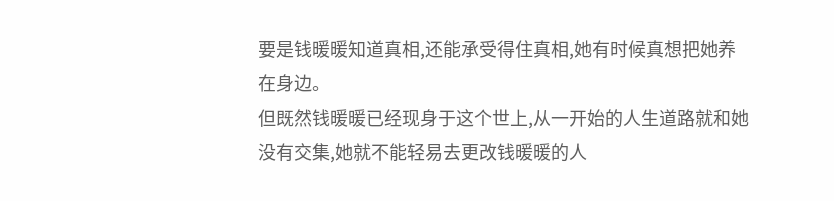要是钱暖暖知道真相,还能承受得住真相,她有时候真想把她养在身边。
但既然钱暖暖已经现身于这个世上,从一开始的人生道路就和她没有交集,她就不能轻易去更改钱暖暖的人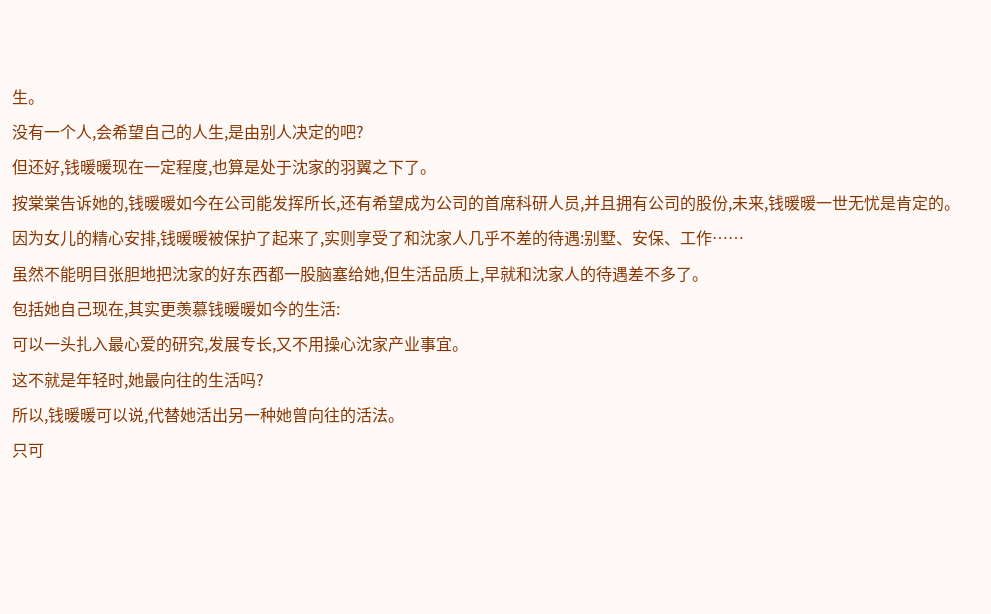生。
没有一个人,会希望自己的人生,是由别人决定的吧?
但还好,钱暖暖现在一定程度,也算是处于沈家的羽翼之下了。
按棠棠告诉她的,钱暖暖如今在公司能发挥所长,还有希望成为公司的首席科研人员,并且拥有公司的股份,未来,钱暖暖一世无忧是肯定的。
因为女儿的精心安排,钱暖暖被保护了起来了,实则享受了和沈家人几乎不差的待遇:别墅、安保、工作……
虽然不能明目张胆地把沈家的好东西都一股脑塞给她,但生活品质上,早就和沈家人的待遇差不多了。
包括她自己现在,其实更羡慕钱暖暖如今的生活:
可以一头扎入最心爱的研究,发展专长,又不用操心沈家产业事宜。
这不就是年轻时,她最向往的生活吗?
所以,钱暖暖可以说,代替她活出另一种她曾向往的活法。
只可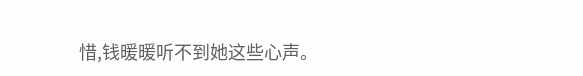惜,钱暖暖听不到她这些心声。